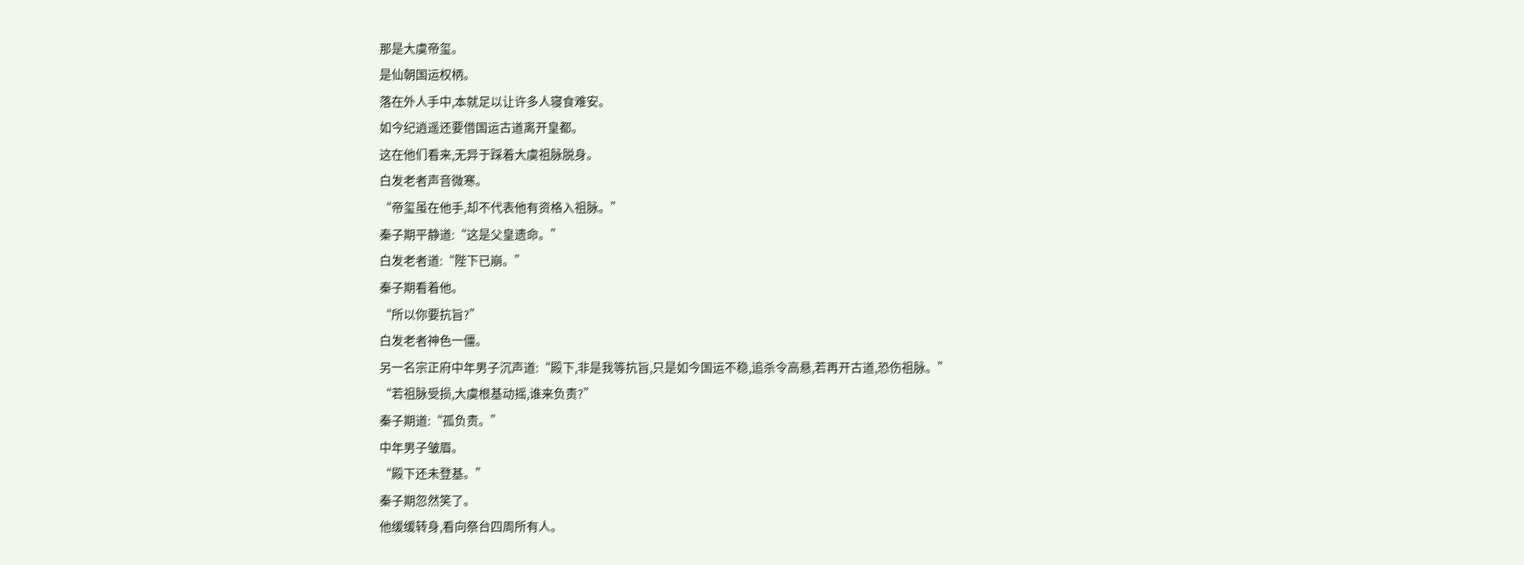那是大虞帝玺。
是仙朝国运权柄。
落在外人手中,本就足以让许多人寝食难安。
如今纪逍遥还要借国运古道离开皇都。
这在他们看来,无异于踩着大虞祖脉脱身。
白发老者声音微寒。
“帝玺虽在他手,却不代表他有资格入祖脉。”
秦子期平静道:“这是父皇遗命。”
白发老者道:“陛下已崩。”
秦子期看着他。
“所以你要抗旨?”
白发老者神色一僵。
另一名宗正府中年男子沉声道:“殿下,非是我等抗旨,只是如今国运不稳,追杀令高悬,若再开古道,恐伤祖脉。”
“若祖脉受损,大虞根基动摇,谁来负责?”
秦子期道:“孤负责。”
中年男子皱眉。
“殿下还未登基。”
秦子期忽然笑了。
他缓缓转身,看向祭台四周所有人。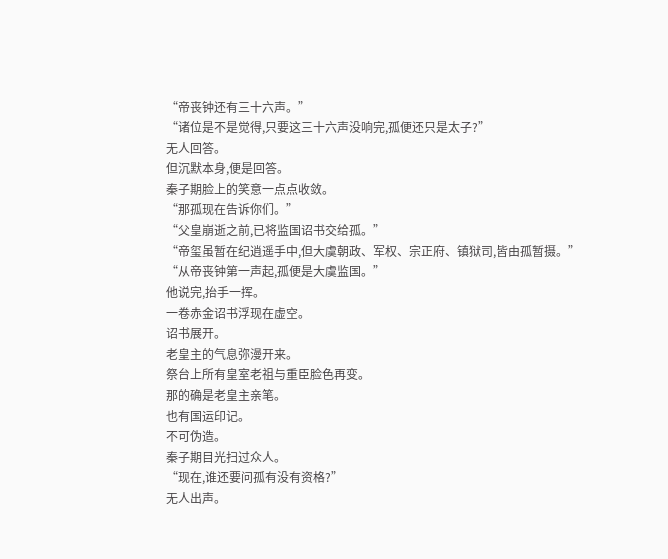“帝丧钟还有三十六声。”
“诸位是不是觉得,只要这三十六声没响完,孤便还只是太子?”
无人回答。
但沉默本身,便是回答。
秦子期脸上的笑意一点点收敛。
“那孤现在告诉你们。”
“父皇崩逝之前,已将监国诏书交给孤。”
“帝玺虽暂在纪逍遥手中,但大虞朝政、军权、宗正府、镇狱司,皆由孤暂摄。”
“从帝丧钟第一声起,孤便是大虞监国。”
他说完,抬手一挥。
一卷赤金诏书浮现在虚空。
诏书展开。
老皇主的气息弥漫开来。
祭台上所有皇室老祖与重臣脸色再变。
那的确是老皇主亲笔。
也有国运印记。
不可伪造。
秦子期目光扫过众人。
“现在,谁还要问孤有没有资格?”
无人出声。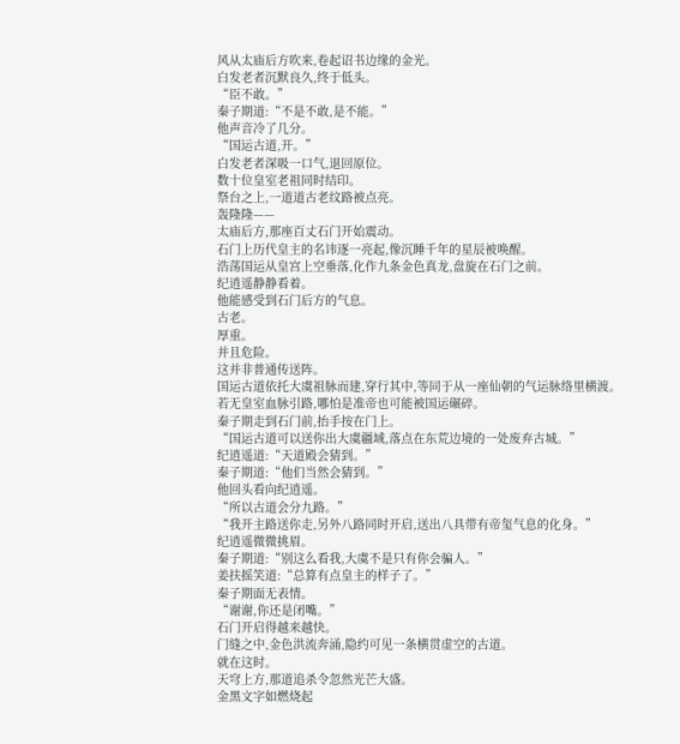风从太庙后方吹来,卷起诏书边缘的金光。
白发老者沉默良久,终于低头。
“臣不敢。”
秦子期道:“不是不敢,是不能。”
他声音冷了几分。
“国运古道,开。”
白发老者深吸一口气,退回原位。
数十位皇室老祖同时结印。
祭台之上,一道道古老纹路被点亮。
轰隆隆——
太庙后方,那座百丈石门开始震动。
石门上历代皇主的名讳逐一亮起,像沉睡千年的星辰被唤醒。
浩荡国运从皇宫上空垂落,化作九条金色真龙,盘旋在石门之前。
纪逍遥静静看着。
他能感受到石门后方的气息。
古老。
厚重。
并且危险。
这并非普通传送阵。
国运古道依托大虞祖脉而建,穿行其中,等同于从一座仙朝的气运脉络里横渡。
若无皇室血脉引路,哪怕是准帝也可能被国运碾碎。
秦子期走到石门前,抬手按在门上。
“国运古道可以送你出大虞疆域,落点在东荒边境的一处废弃古城。”
纪逍遥道:“天道殿会猜到。”
秦子期道:“他们当然会猜到。”
他回头看向纪逍遥。
“所以古道会分九路。”
“我开主路送你走,另外八路同时开启,送出八具带有帝玺气息的化身。”
纪逍遥微微挑眉。
秦子期道:“别这么看我,大虞不是只有你会骗人。”
姜扶摇笑道:“总算有点皇主的样子了。”
秦子期面无表情。
“谢谢,你还是闭嘴。”
石门开启得越来越快。
门缝之中,金色洪流奔涌,隐约可见一条横贯虚空的古道。
就在这时。
天穹上方,那道追杀令忽然光芒大盛。
金黑文字如燃烧起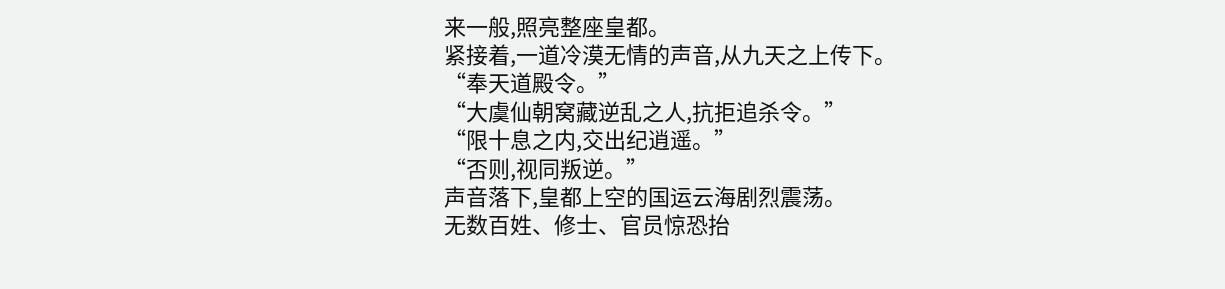来一般,照亮整座皇都。
紧接着,一道冷漠无情的声音,从九天之上传下。
“奉天道殿令。”
“大虞仙朝窝藏逆乱之人,抗拒追杀令。”
“限十息之内,交出纪逍遥。”
“否则,视同叛逆。”
声音落下,皇都上空的国运云海剧烈震荡。
无数百姓、修士、官员惊恐抬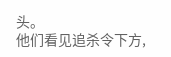头。
他们看见追杀令下方,